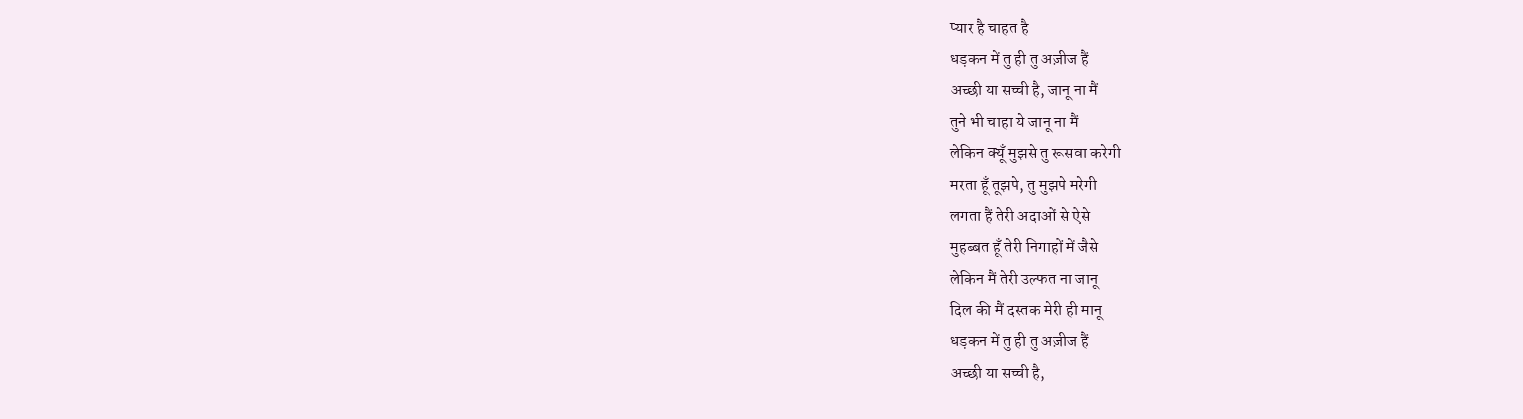प्यार है चाहत है
धड़कन में तु ही तु अज़ीज हैं
अच्छी या सच्ची है, जानू ना मैं
तुने भी चाहा ये जानू ना मैं
लेकिन क्यूँ मुझसे तु रूसवा करेगी
मरता हूँ तूझपे, तु मुझपे मरेगी
लगता हैं तेरी अदाओं से ऐसे
मुहब्बत हूँ तेरी निगाहों में जैसे
लेकिन मैं तेरी उल्फत ना जानू
दिल की मैं दस्तक मेरी ही मानू
धड़कन में तु ही तु अज़ीज हैं
अच्छी या सच्ची है,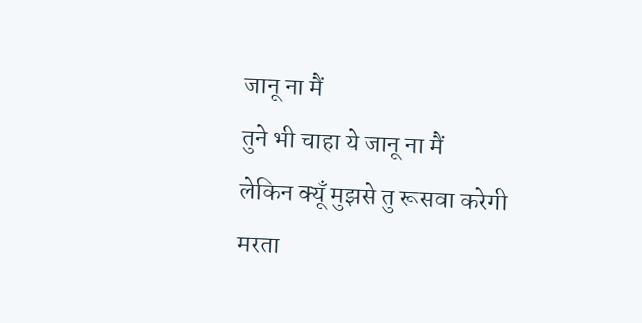जानू ना मैं
तुने भी चाहा ये जानू ना मैं
लेकिन क्यूँ मुझसे तु रूसवा करेगी
मरता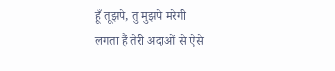हूँ तूझपे, तु मुझपे मरेगी
लगता हैं तेरी अदाओं से ऐसे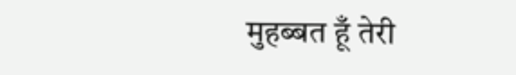मुहब्बत हूँ तेरी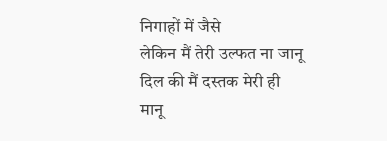निगाहों में जैसे
लेकिन मैं तेरी उल्फत ना जानू
दिल की मैं दस्तक मेरी ही मानू